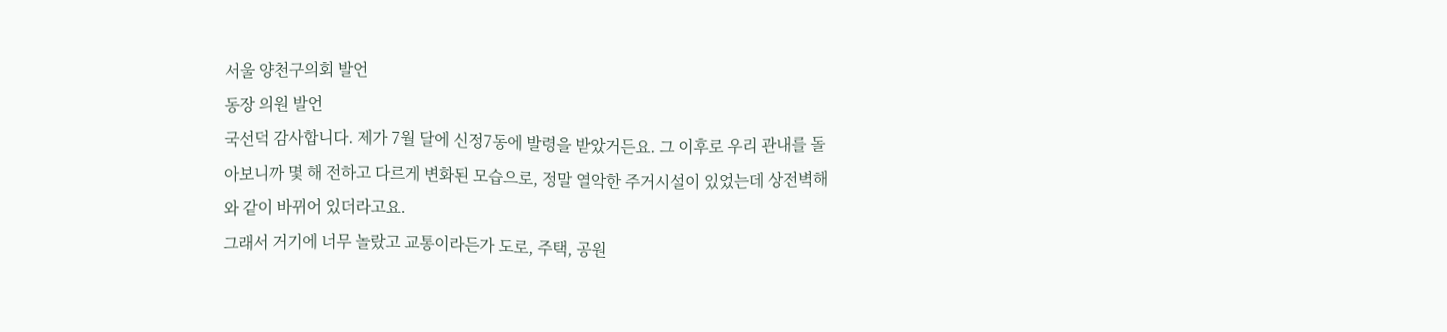서울 양천구의회 발언
동장 의원 발언
국선덕 감사합니다. 제가 7월 달에 신정7동에 발령을 받았거든요. 그 이후로 우리 관내를 돌아보니까 몇 해 전하고 다르게 변화된 모습으로, 정말 열악한 주거시설이 있었는데 상전벽해와 같이 바뀌어 있더라고요.
그래서 거기에 너무 놀랐고 교통이라든가 도로, 주택, 공원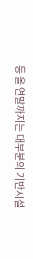등 올 연말까지는 대부분의 기반시설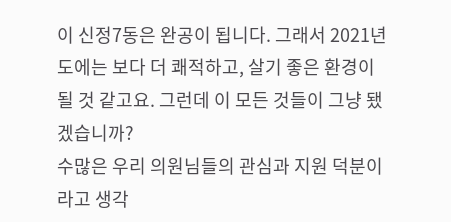이 신정7동은 완공이 됩니다. 그래서 2021년도에는 보다 더 쾌적하고, 살기 좋은 환경이 될 것 같고요. 그런데 이 모든 것들이 그냥 됐겠습니까?
수많은 우리 의원님들의 관심과 지원 덕분이라고 생각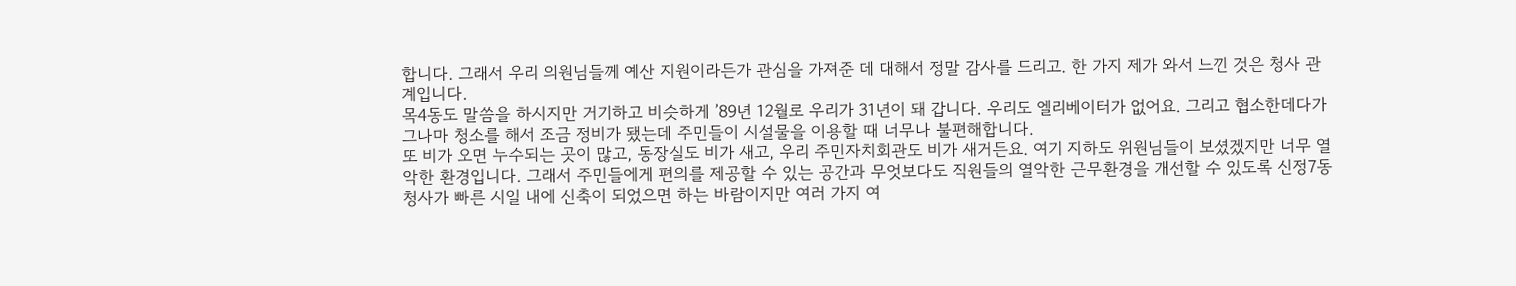합니다. 그래서 우리 의원님들께 예산 지원이라든가 관심을 가져준 데 대해서 정말 감사를 드리고. 한 가지 제가 와서 느낀 것은 청사 관계입니다.
목4동도 말씀을 하시지만 거기하고 비슷하게 ’89년 12월로 우리가 31년이 돼 갑니다. 우리도 엘리베이터가 없어요. 그리고 협소한데다가 그나마 청소를 해서 조금 정비가 됐는데 주민들이 시설물을 이용할 때 너무나 불편해합니다.
또 비가 오면 누수되는 곳이 많고, 동장실도 비가 새고, 우리 주민자치회관도 비가 새거든요. 여기 지하도 위원님들이 보셨겠지만 너무 열악한 환경입니다. 그래서 주민들에게 편의를 제공할 수 있는 공간과 무엇보다도 직원들의 열악한 근무환경을 개선할 수 있도록 신정7동 청사가 빠른 시일 내에 신축이 되었으면 하는 바람이지만 여러 가지 여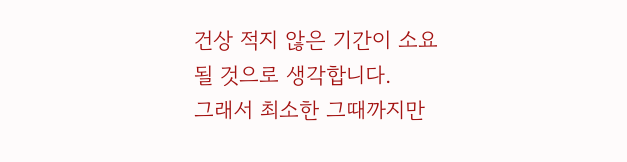건상 적지 않은 기간이 소요될 것으로 생각합니다.
그래서 최소한 그때까지만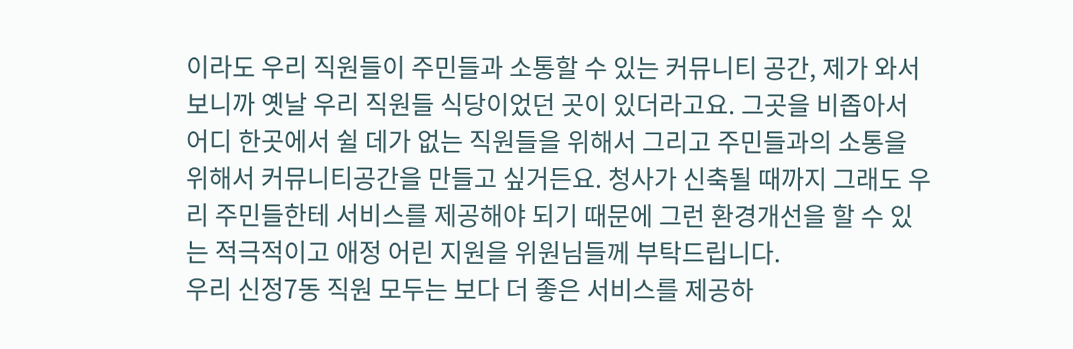이라도 우리 직원들이 주민들과 소통할 수 있는 커뮤니티 공간, 제가 와서 보니까 옛날 우리 직원들 식당이었던 곳이 있더라고요. 그곳을 비좁아서 어디 한곳에서 쉴 데가 없는 직원들을 위해서 그리고 주민들과의 소통을 위해서 커뮤니티공간을 만들고 싶거든요. 청사가 신축될 때까지 그래도 우리 주민들한테 서비스를 제공해야 되기 때문에 그런 환경개선을 할 수 있는 적극적이고 애정 어린 지원을 위원님들께 부탁드립니다.
우리 신정7동 직원 모두는 보다 더 좋은 서비스를 제공하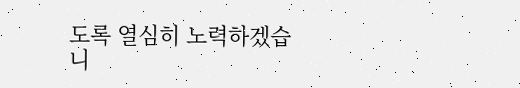도록 열심히 노력하겠습니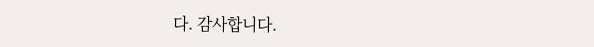다. 감사합니다.